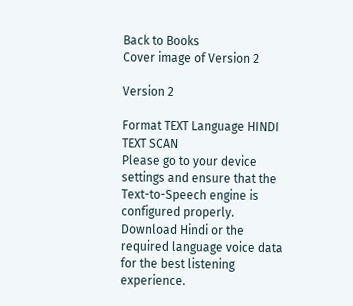Back to Books
Cover image of Version 2

Version 2

Format TEXT Language HINDI
TEXT SCAN
Please go to your device settings and ensure that the Text-to-Speech engine is configured properly. Download Hindi or the required language voice data for the best listening experience.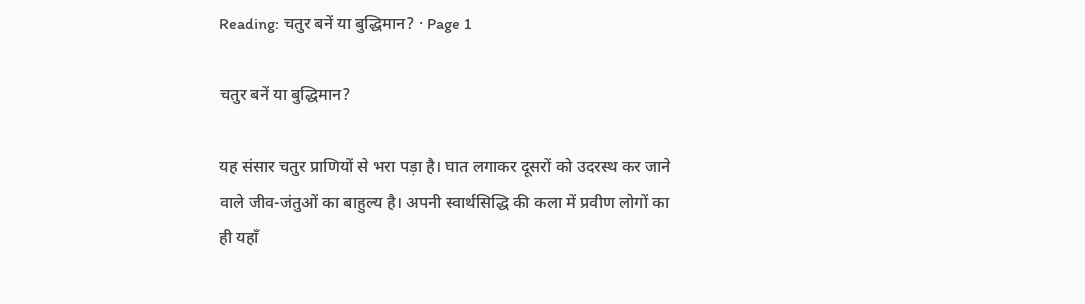Reading: चतुर बनें या बुद्धिमान? · Page 1

चतुर बनें या बुद्धिमान?

यह संसार चतुर प्राणियों से भरा पड़ा है। घात लगाकर दूसरों को उदरस्थ कर जाने वाले जीव-जंतुओं का बाहुल्य है। अपनी स्वार्थसिद्धि की कला में प्रवीण लोगों का ही यहाँ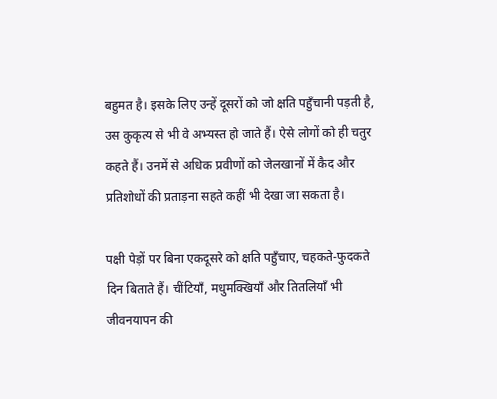बहुमत है। इसके लिए उन्हें दूसरों को जो क्षति पहुँचानी पड़ती है, उस कुकृत्य से भी वे अभ्यस्त हो जाते हैं। ऐसे लोगों को ही चतुर कहते हैं। उनमें से अधिक प्रवीणों को जेलखानों में कैद और प्रतिशोधों की प्रताड़ना सहते कहीं भी देखा जा सकता है।

पक्षी पेड़ों पर बिना एकदूसरे को क्षति पहुँचाए, चहकते-फुदकते दिन बिताते हैं। चींटियाँ, मधुमक्खियाँ और तितलियाँ भी जीवनयापन की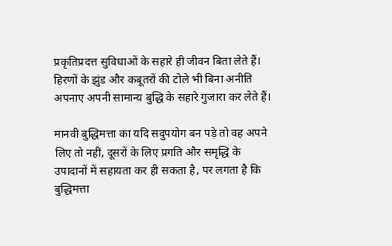प्रकृतिप्रदत्त सुविधाओं के सहारे ही जीवन बिता लेते हैं। हिरणों के झुंड और कबूतरों की टोले भी बिना अनीति अपनाए अपनी सामान्य बुद्धि के सहारे गुजारा कर लेते हैं।

मानवी बुद्धिमत्ता का यदि सदुपयोग बन पड़े तो वह अपने लिए तो नहीं, दूसरों के लिए प्रगति और समृद्धि के उपादानों में सहायता कर ही सकता है, पर लगता है कि बुद्धिमत्ता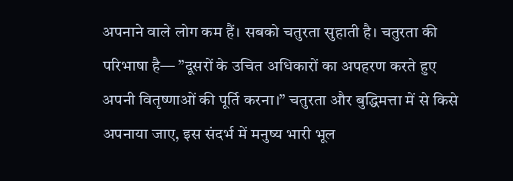अपनाने वाले लोग कम हैं। सबको चतुरता सुहाती है। चतुरता की परिभाषा है— ”दूसरों के उचित अधिकारों का अपहरण करते हुए अपनी वितृष्णाओं की पूर्ति करना।” चतुरता और बुद्धिमत्ता में से किसे अपनाया जाए, इस संदर्भ में मनुष्य भारी भूल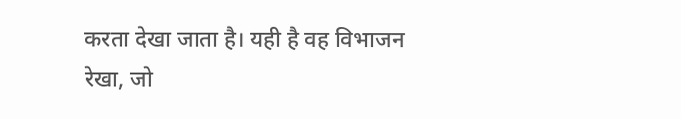करता देखा जाता है। यही है वह विभाजन रेखा, जो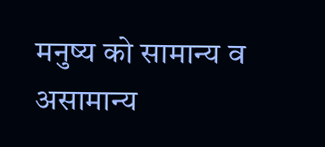मनुष्य को सामान्य व असामान्य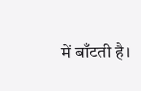में बाँटती है।